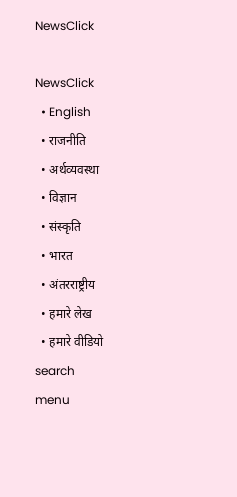NewsClick

NewsClick
  • English
  • राजनीति
  • अर्थव्यवस्था
  • विज्ञान
  • संस्कृति
  • भारत
  • अंतरराष्ट्रीय
  • हमारे लेख
  • हमारे वीडियो
search
menu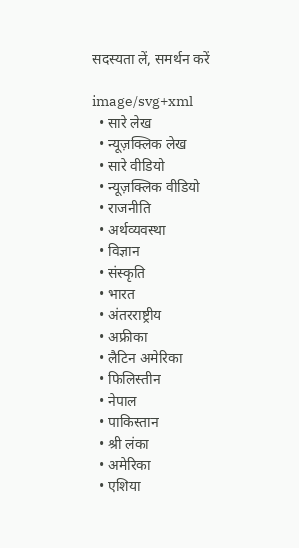सदस्यता लें, समर्थन करें

image/svg+xml
  • सारे लेख
  • न्यूज़क्लिक लेख
  • सारे वीडियो
  • न्यूज़क्लिक वीडियो
  • राजनीति
  • अर्थव्यवस्था
  • विज्ञान
  • संस्कृति
  • भारत
  • अंतरराष्ट्रीय
  • अफ्रीका
  • लैटिन अमेरिका
  • फिलिस्तीन
  • नेपाल
  • पाकिस्तान
  • श्री लंका
  • अमेरिका
  • एशिया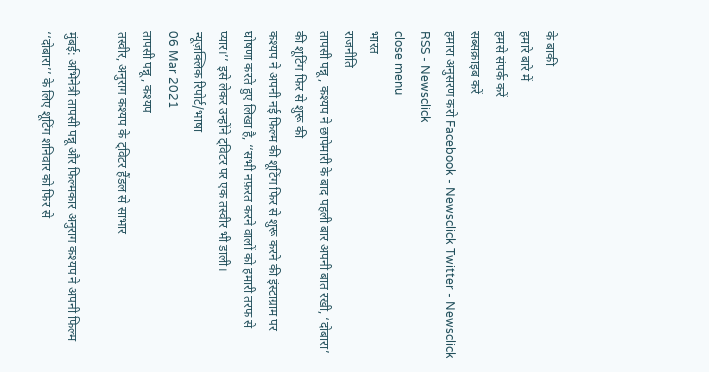के बाकी
हमारे बारे में
हमसे संपर्क करें
सब्सक्राइब करें
हमारा अनुसरण करो Facebook - Newsclick Twitter - Newsclick RSS - Newsclick
close menu
भारत
राजनीति
तापसी पन्नू, कश्यप ने छापेमारी के बाद पहली बार अपनी बात रखी, ‘दोबारा’ की शूटिंग फिर से शुरू की
कश्यप ने अपनी नई फिल्म की शूटिंग फिर से शुरू करने की इंस्टाग्राम पर घोषणा करते हुए लिखा है, ‘‘सभी नफ़रत करने वालों को हमारी तरफ से प्यार।’’ इसे लेकर उन्होंने ट्विटर पर एक तस्वीर भी डाली।
न्यूज़क्लिक रिपोर्ट/भाषा
06 Mar 2021
तापसी पन्नू, कश्यप
तस्वीर, अनुराग कश्यप के ट्विटर हैंडल से साभार

मुंबई: अभिनेत्री तापसी पन्नू और फिल्मकार अनुराग कश्यप ने अपनी फिल्म ‘‘दोबारा’’ के लिए शूटिंग शनिवार को फिर से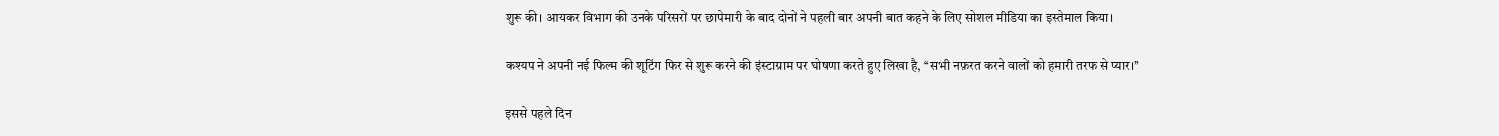शुरू की। आयकर विभाग की उनके परिसरों पर छापेमारी के बाद दोनों ने पहली बार अपनी बात कहने के लिए सोशल मीडिया का इस्तेमाल किया।

कश्यप ने अपनी नई फिल्म की शूटिंग फिर से शुरू करने की इंस्टाग्राम पर घोषणा करते हुए लिखा है, ‘‘सभी नफ़रत करने वालों को हमारी तरफ से प्यार।’’

इससे पहले दिन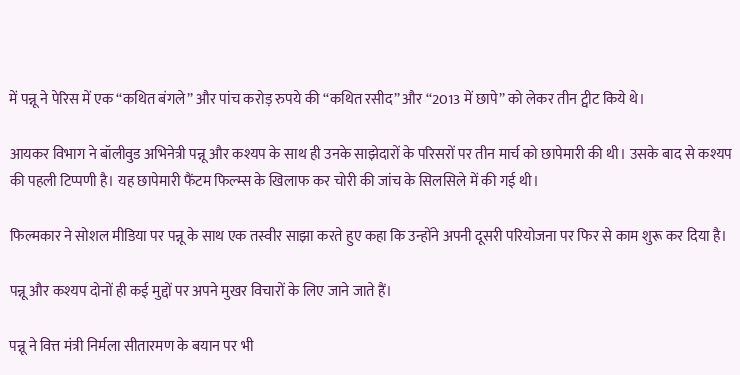में पन्नू ने पेरिस में एक ‘‘कथित बंगले’’ और पांच करोड़ रुपये की ‘‘कथित रसीद’’ और ‘‘2013 में छापे’’ को लेकर तीन ट्वीट किये थे।

आयकर विभाग ने बॉलीवुड अभिनेत्री पन्नू और कश्यप के साथ ही उनके साझेदारों के परिसरों पर तीन मार्च को छापेमारी की थी। उसके बाद से कश्यप की पहली टिप्पणी है। यह छापेमारी फैंटम फिल्म्स के खिलाफ कर चोरी की जांच के सिलसिले में की गई थी।

फिल्मकार ने सोशल मीडिया पर पन्नू के साथ एक तस्वीर साझा करते हुए कहा कि उन्होंने अपनी दूसरी परियोजना पर फिर से काम शुरू कर दिया है।

पन्नू और कश्यप दोनों ही कई मुद्दों पर अपने मुखर विचारों के लिए जाने जाते हैं।

पन्नू ने वित्त मंत्री निर्मला सीतारमण के बयान पर भी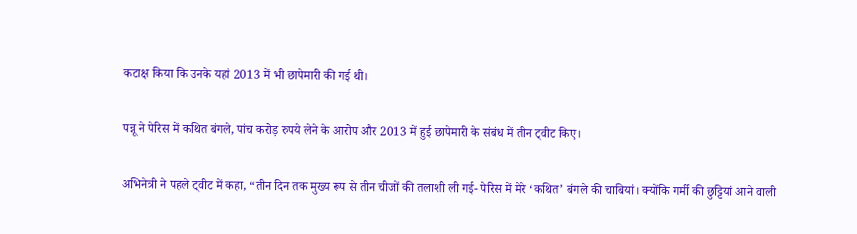कटाक्ष किया कि उनके यहां 2013 में भी छापेमारी की गई थी।

पन्नू ने पेरिस में कथित बंगले, पांच करोड़ रुपये लेने के आरोप और 2013 में हुई छापेमारी के संबंध में तीन ट्वीट किए।

अभिनेत्री ने पहले ट्वीट में कहा, “तीन दिन तक मुख्य रूप से तीन चीजों की तलाशी ली गई- पेरिस में मेरे ‘कथित’ बंगले की चाबियां। क्योंकि गर्मी की छुट्टियां आने वाली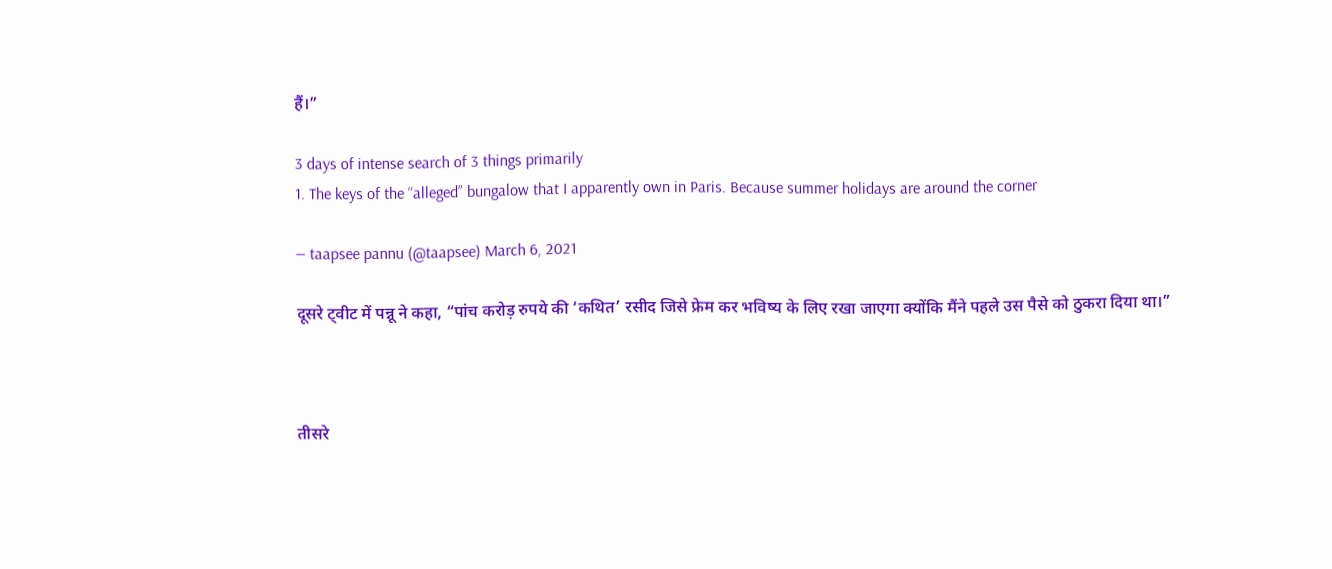हैं।”

3 days of intense search of 3 things primarily
1. The keys of the “alleged” bungalow that I apparently own in Paris. Because summer holidays are around the corner

— taapsee pannu (@taapsee) March 6, 2021

दूसरे ट्वीट में पन्नू ने कहा, “पांच करोड़ रुपये की ‘कथित’ रसीद जिसे फ्रेम कर भविष्य के लिए रखा जाएगा क्योंकि मैंने पहले उस पैसे को ठुकरा दिया था।”



तीसरे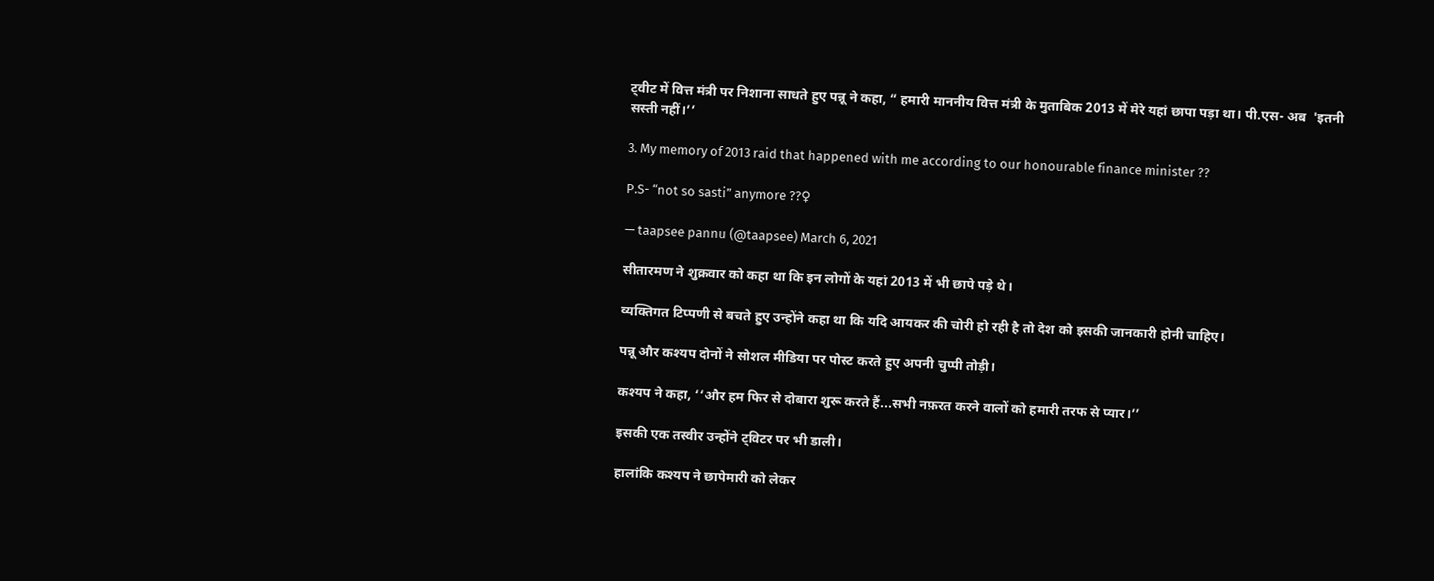ट्वीट में वित्त मंत्री पर निशाना साधते हुए पन्नू ने कहा, “ हमारी माननीय वित्त मंत्री के मुताबिक 2013 में मेरे यहां छापा पड़ा था। पी.एस- अब  'इतनी सस्ती नहीं।’’

3. My memory of 2013 raid that happened with me according to our honourable finance minister ??

P.S- “not so sasti” anymore ??♀

— taapsee pannu (@taapsee) March 6, 2021

सीतारमण ने शुक्रवार को कहा था कि इन लोगों के यहां 2013 में भी छापे पड़े थे।

व्यक्तिगत टिप्पणी से बचते हुए उन्होंने कहा था कि यदि आयकर की चोरी हो रही है तो देश को इसकी जानकारी होनी चाहिए।

पन्नू और कश्यप दोनों ने सोशल मीडिया पर पोस्ट करते हुए अपनी चुप्पी तोड़ी।

कश्यप ने कहा, ‘‘और हम फिर से दोबारा शुरू करते हैं...सभी नफ़रत करने वालों को हमारी तरफ से प्यार।’’

इसकी एक तस्वीर उन्होंने ट्विटर पर भी डाली।

हालांकि कश्यप ने छापेमारी को लेकर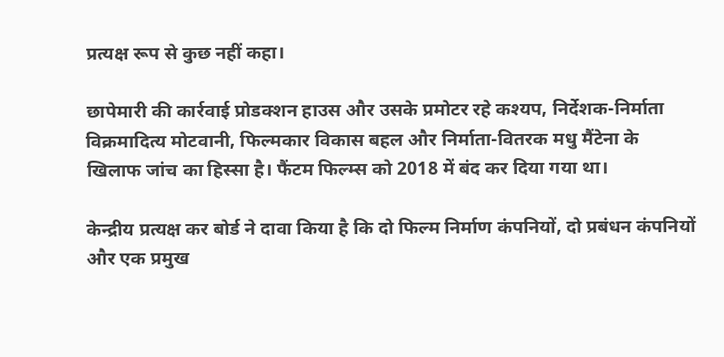प्रत्यक्ष रूप से कुछ नहीं कहा।

छापेमारी की कार्रवाई प्रोडक्शन हाउस और उसके प्रमोटर रहे कश्यप, निर्देशक-निर्माता विक्रमादित्य मोटवानी, फिल्मकार विकास बहल और निर्माता-वितरक मधु मैंटेना के खिलाफ जांच का हिस्सा है। फैंटम फिल्म्स को 2018 में बंद कर दिया गया था।

केन्द्रीय प्रत्यक्ष कर बोर्ड ने दावा किया है कि दो फिल्म निर्माण कंपनियों, दो प्रबंधन कंपनियों और एक प्रमुख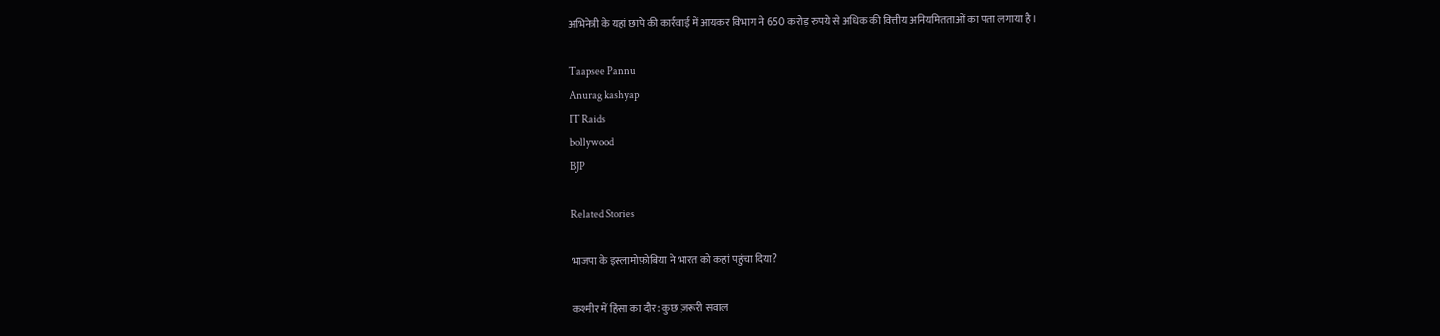अभिनेत्री के यहां छापे की कार्रवाई में आयकर विभाग ने 650 करोड़ रुपये से अधिक की वित्तीय अनियमितताओं का पता लगाया है।

Taapsee Pannu
Anurag kashyap
IT Raids
bollywood
BJP

Related Stories

भाजपा के इस्लामोफ़ोबिया ने भारत को कहां पहुंचा दिया?

कश्मीर में हिंसा का दौर: कुछ ज़रूरी सवाल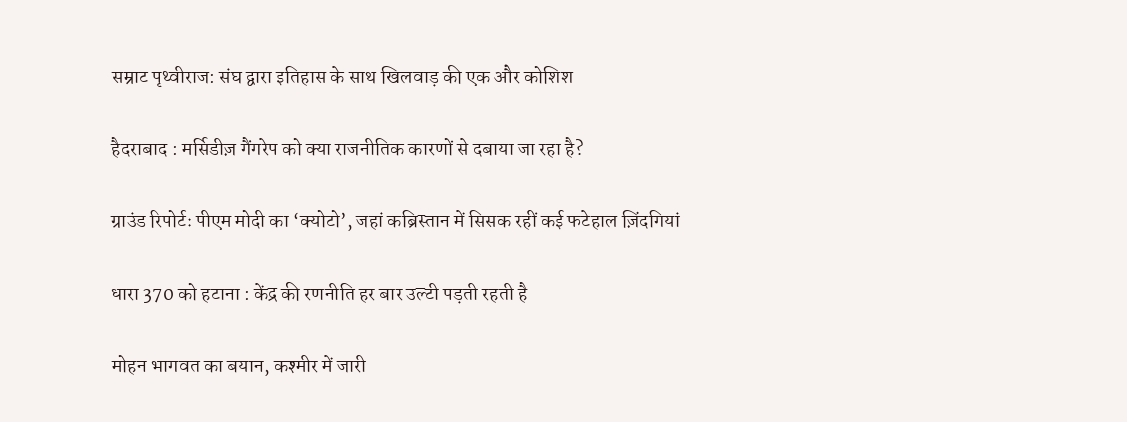सम्राट पृथ्वीराज: संघ द्वारा इतिहास के साथ खिलवाड़ की एक और कोशिश

हैदराबाद : मर्सिडीज़ गैंगरेप को क्या राजनीतिक कारणों से दबाया जा रहा है?

ग्राउंड रिपोर्टः पीएम मोदी का ‘क्योटो’, जहां कब्रिस्तान में सिसक रहीं कई फटेहाल ज़िंदगियां

धारा 370 को हटाना : केंद्र की रणनीति हर बार उल्टी पड़ती रहती है

मोहन भागवत का बयान, कश्मीर में जारी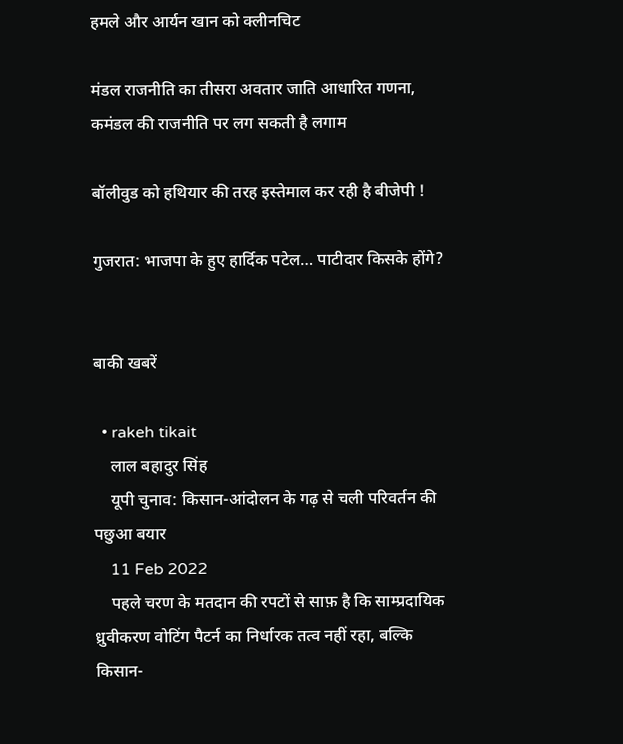हमले और आर्यन खान को क्लीनचिट

मंडल राजनीति का तीसरा अवतार जाति आधारित गणना, कमंडल की राजनीति पर लग सकती है लगाम

बॉलीवुड को हथियार की तरह इस्तेमाल कर रही है बीजेपी !

गुजरात: भाजपा के हुए हार्दिक पटेल… पाटीदार किसके होंगे?


बाकी खबरें

  • rakeh tikait
    लाल बहादुर सिंह
    यूपी चुनाव: किसान-आंदोलन के गढ़ से चली परिवर्तन की पछुआ बयार
    11 Feb 2022
    पहले चरण के मतदान की रपटों से साफ़ है कि साम्प्रदायिक ध्रुवीकरण वोटिंग पैटर्न का निर्धारक तत्व नहीं रहा, बल्कि किसान-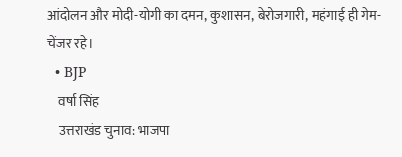आंदोलन और मोदी-योगी का दमन, कुशासन, बेरोजगारी, महंगाई ही गेम-चेंजर रहे।
  • BJP
    वर्षा सिंह
    उत्तराखंड चुनाव: भाजपा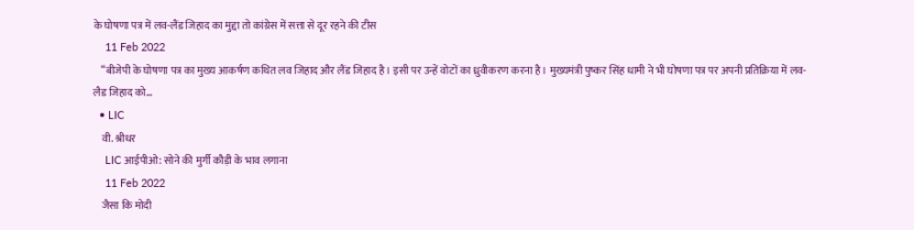के घोषणा पत्र में लव-लैंड जिहाद का मुद्दा तो कांग्रेस में सत्ता से दूर रहने की टीस
    11 Feb 2022
    “बीजेपी के घोषणा पत्र का मुख्य आकर्षण कथित लव जिहाद और लैंड जिहाद है। इसी पर उन्हें वोटों का ध्रुवीकरण करना है। मुख्यमंत्री पुष्कर सिंह धामी ने भी घोषणा पत्र पर अपनी प्रतिक्रिया में लव-लैड जिहाद को…
  • LIC
    वी. श्रीधर
    LIC आईपीओ: सोने की मुर्गी कौड़ी के भाव लगाना
    11 Feb 2022
    जैसा कि मोदी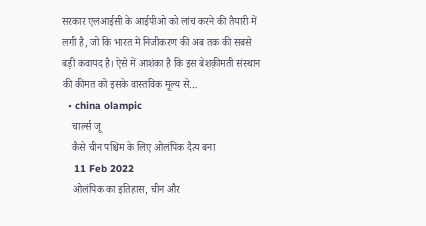सरकार एलआईसी के आईपीओ को लांच करने की तैयारी में लगी है, जो कि भारत में निजीकरण की अब तक की सबसे बड़ी कवायद है। ऐसे में आशंका है कि इस बेशक़ीमती संस्थान की कीमत को इसके वास्तविक मूल्य से…
  • china olampic
    चार्ल्स जू
    कैसे चीन पश्चिम के लिए ओलंपिक दैत्य बना
    11 Feb 2022
    ओलंपिक का इतिहास, चीन और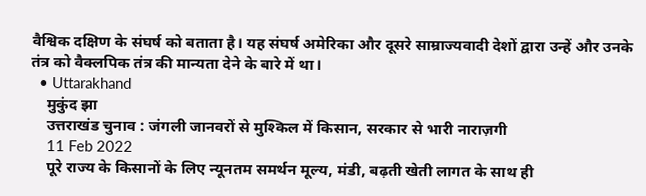वैश्विक दक्षिण के संघर्ष को बताता है। यह संघर्ष अमेरिका और दूसरे साम्राज्यवादी देशों द्वारा उन्हें और उनके तंत्र को वैक्लपिक तंत्र की मान्यता देने के बारे में था।
  • Uttarakhand
    मुकुंद झा
    उत्तराखंड चुनाव : जंगली जानवरों से मुश्किल में किसान, सरकार से भारी नाराज़गी
    11 Feb 2022
    पूरे राज्य के किसानों के लिए न्यूनतम समर्थन मूल्य, मंडी, बढ़ती खेती लागत के साथ ही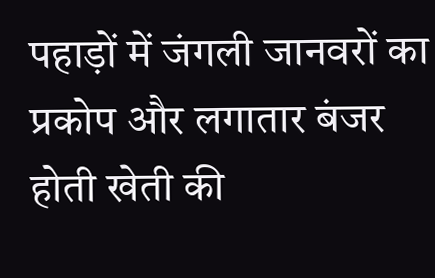पहाड़ों में जंगली जानवरों का प्रकोप और लगातार बंजर होती खेती की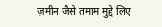ज़मीन जैसे तमाम मुद्दे लिए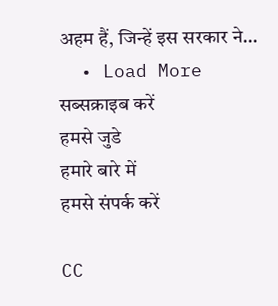अहम हैं, जिन्हें इस सरकार ने…
  • Load More
सब्सक्राइब करें
हमसे जुडे
हमारे बारे में
हमसे संपर्क करें

CC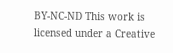BY-NC-ND This work is licensed under a Creative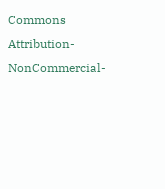Commons Attribution-NonCommercial-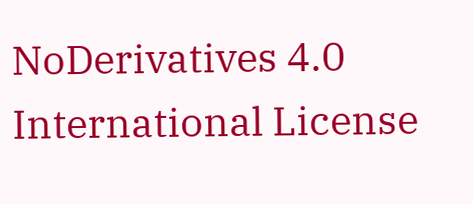NoDerivatives 4.0 International License